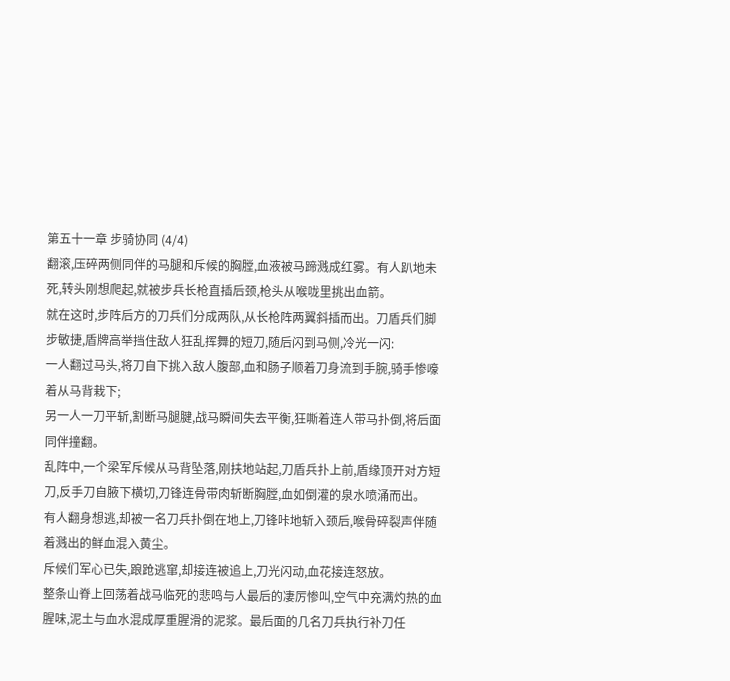第五十一章 步骑协同 (4/4)
翻滚,压碎两侧同伴的马腿和斥候的胸膛,血液被马蹄溅成红雾。有人趴地未死,转头刚想爬起,就被步兵长枪直插后颈,枪头从喉咙里挑出血箭。
就在这时,步阵后方的刀兵们分成两队,从长枪阵两翼斜插而出。刀盾兵们脚步敏捷,盾牌高举挡住敌人狂乱挥舞的短刀,随后闪到马侧,冷光一闪:
一人翻过马头,将刀自下挑入敌人腹部,血和肠子顺着刀身流到手腕,骑手惨嚎着从马背栽下;
另一人一刀平斩,割断马腿腱,战马瞬间失去平衡,狂嘶着连人带马扑倒,将后面同伴撞翻。
乱阵中,一个梁军斥候从马背坠落,刚扶地站起,刀盾兵扑上前,盾缘顶开对方短刀,反手刀自腋下横切,刀锋连骨带肉斩断胸膛,血如倒灌的泉水喷涌而出。
有人翻身想逃,却被一名刀兵扑倒在地上,刀锋咔地斩入颈后,喉骨碎裂声伴随着溅出的鲜血混入黄尘。
斥候们军心已失,踉跄逃窜,却接连被追上,刀光闪动,血花接连怒放。
整条山脊上回荡着战马临死的悲鸣与人最后的凄厉惨叫,空气中充满灼热的血腥味,泥土与血水混成厚重腥滑的泥浆。最后面的几名刀兵执行补刀任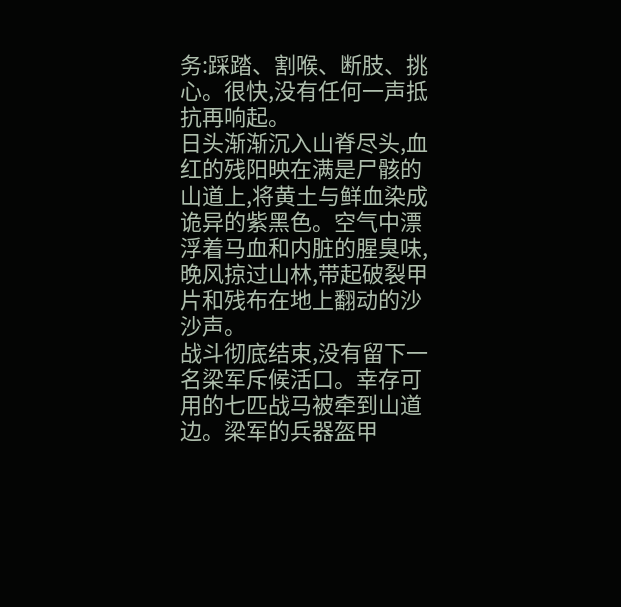务:踩踏、割喉、断肢、挑心。很快,没有任何一声抵抗再响起。
日头渐渐沉入山脊尽头,血红的残阳映在满是尸骸的山道上,将黄土与鲜血染成诡异的紫黑色。空气中漂浮着马血和内脏的腥臭味,晚风掠过山林,带起破裂甲片和残布在地上翻动的沙沙声。
战斗彻底结束,没有留下一名梁军斥候活口。幸存可用的七匹战马被牵到山道边。梁军的兵器盔甲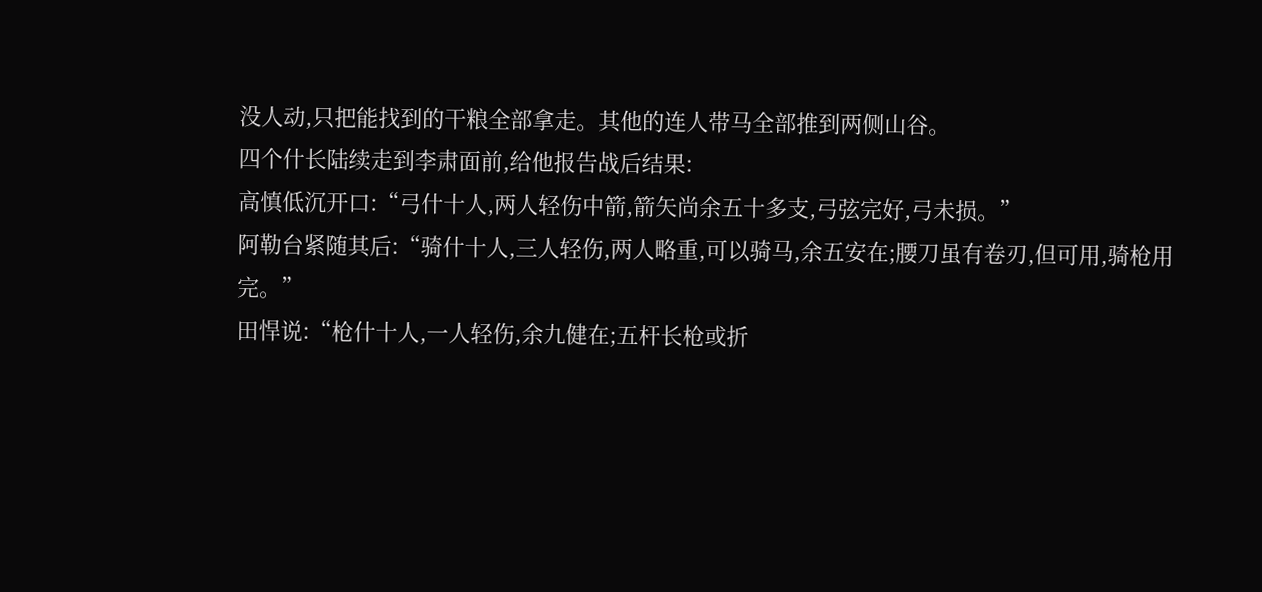没人动,只把能找到的干粮全部拿走。其他的连人带马全部推到两侧山谷。
四个什长陆续走到李肃面前,给他报告战后结果:
高慎低沉开口:“弓什十人,两人轻伤中箭,箭矢尚余五十多支,弓弦完好,弓未损。”
阿勒台紧随其后:“骑什十人,三人轻伤,两人略重,可以骑马,余五安在;腰刀虽有卷刃,但可用,骑枪用完。”
田悍说:“枪什十人,一人轻伤,余九健在;五杆长枪或折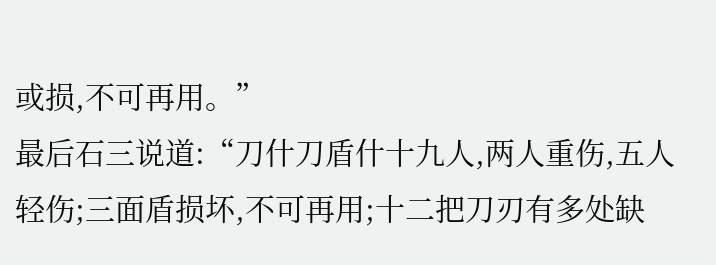或损,不可再用。”
最后石三说道:“刀什刀盾什十九人,两人重伤,五人轻伤;三面盾损坏,不可再用;十二把刀刃有多处缺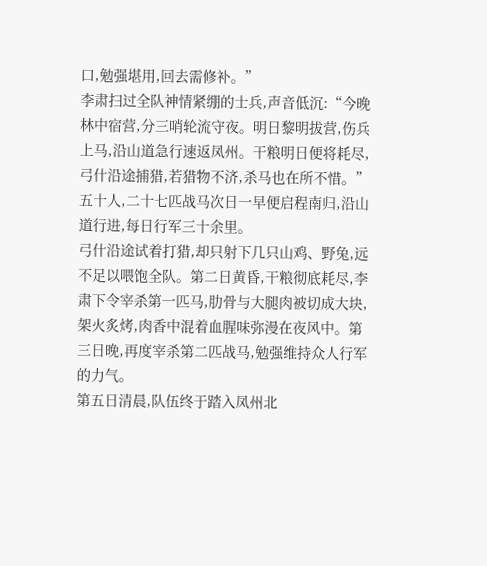口,勉强堪用,回去需修补。”
李肃扫过全队神情紧绷的士兵,声音低沉:“今晚林中宿营,分三哨轮流守夜。明日黎明拔营,伤兵上马,沿山道急行速返凤州。干粮明日便将耗尽,弓什沿途捕猎,若猎物不济,杀马也在所不惜。”
五十人,二十七匹战马次日一早便启程南归,沿山道行进,每日行军三十余里。
弓什沿途试着打猎,却只射下几只山鸡、野兔,远不足以喂饱全队。第二日黄昏,干粮彻底耗尽,李肃下令宰杀第一匹马,肋骨与大腿肉被切成大块,架火炙烤,肉香中混着血腥味弥漫在夜风中。第三日晚,再度宰杀第二匹战马,勉强维持众人行军的力气。
第五日清晨,队伍终于踏入凤州北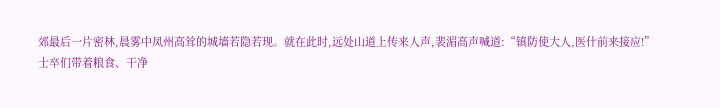郊最后一片密林,晨雾中凤州高耸的城墙若隐若现。就在此时,远处山道上传来人声,裴湄高声喊道:“镇防使大人,医什前来接应!”
士卒们带着粮食、干净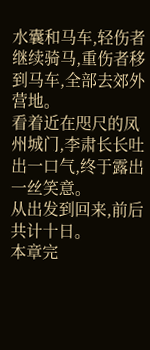水囊和马车,轻伤者继续骑马,重伤者移到马车,全部去郊外营地。
看着近在咫尺的凤州城门,李肃长长吐出一口气,终于露出一丝笑意。
从出发到回来,前后共计十日。
本章完